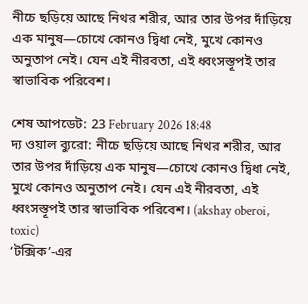নীচে ছড়িয়ে আছে নিথর শরীর, আর তার উপর দাঁড়িয়ে এক মানুষ—চোখে কোনও দ্বিধা নেই, মুখে কোনও অনুতাপ নেই। যেন এই নীরবতা, এই ধ্বংসস্তূপই তার স্বাভাবিক পরিবেশ।

শেষ আপডেট: 23 February 2026 18:48
দ্য ওয়াল ব্যুরো: নীচে ছড়িয়ে আছে নিথর শরীর, আর তার উপর দাঁড়িয়ে এক মানুষ—চোখে কোনও দ্বিধা নেই, মুখে কোনও অনুতাপ নেই। যেন এই নীরবতা, এই ধ্বংসস্তূপই তার স্বাভাবিক পরিবেশ। (akshay oberoi, toxic)
‘টক্সিক’-এর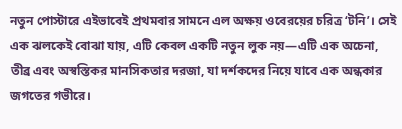নতুন পোস্টারে এইভাবেই প্রথমবার সামনে এল অক্ষয় ওবেরয়ের চরিত্র ‘টনি’। সেই এক ঝলকেই বোঝা যায়, এটি কেবল একটি নতুন লুক নয়—এটি এক অচেনা, তীব্র এবং অস্বস্তিকর মানসিকতার দরজা, যা দর্শকদের নিয়ে যাবে এক অন্ধকার জগতের গভীরে।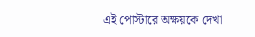এই পোস্টারে অক্ষয়কে দেখা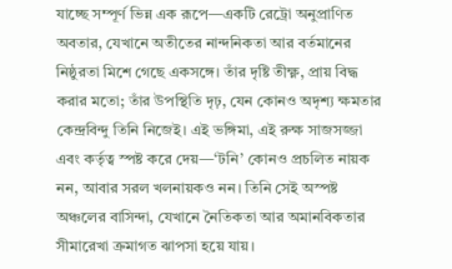যাচ্ছে সম্পূর্ণ ভিন্ন এক রূপে—একটি রেট্রো অনুপ্রাণিত অবতার, যেখানে অতীতের নান্দনিকতা আর বর্তমানের নিষ্ঠুরতা মিশে গেছে একসঙ্গে। তাঁর দৃষ্টি তীক্ষ্ণ, প্রায় বিদ্ধ করার মতো; তাঁর উপস্থিতি দৃঢ়, যেন কোনও অদৃশ্য ক্ষমতার কেন্দ্রবিন্দু তিনি নিজেই। এই ভঙ্গিমা, এই রুক্ষ সাজসজ্জা এবং কর্তৃত্ব স্পষ্ট করে দেয়—‘টনি’ কোনও প্রচলিত নায়ক নন, আবার সরল খলনায়কও নন। তিনি সেই অস্পষ্ট অঞ্চলের বাসিন্দা, যেখানে নৈতিকতা আর অমানবিকতার সীমারেখা ক্রমাগত ঝাপসা হয়ে যায়।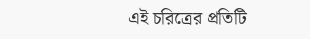এই চরিত্রের প্রতিটি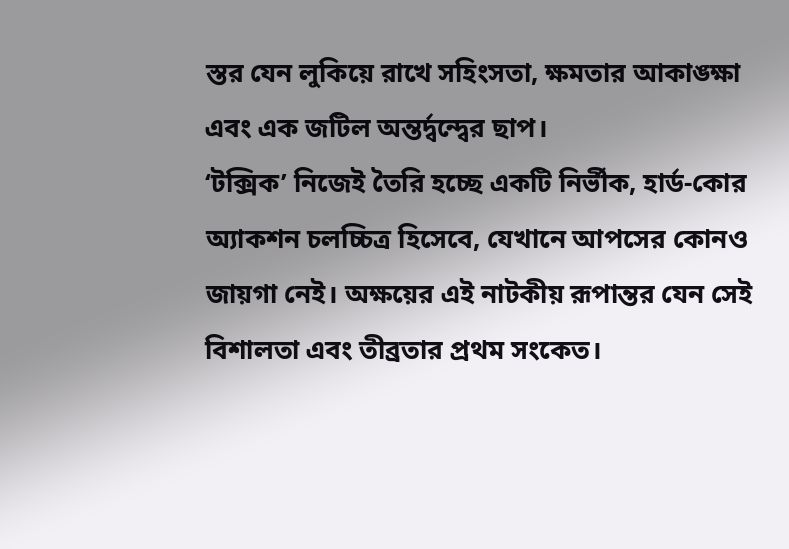স্তর যেন লুকিয়ে রাখে সহিংসতা, ক্ষমতার আকাঙ্ক্ষা এবং এক জটিল অন্তর্দ্বন্দ্বের ছাপ।
‘টক্সিক’ নিজেই তৈরি হচ্ছে একটি নির্ভীক, হার্ড-কোর অ্যাকশন চলচ্চিত্র হিসেবে, যেখানে আপসের কোনও জায়গা নেই। অক্ষয়ের এই নাটকীয় রূপান্তর যেন সেই বিশালতা এবং তীব্রতার প্রথম সংকেত।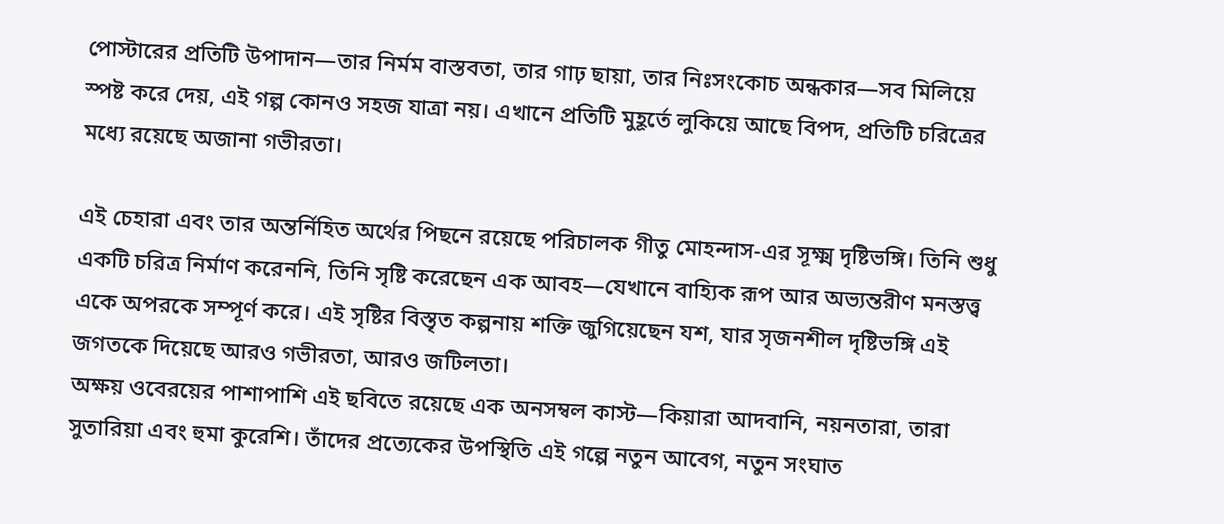পোস্টারের প্রতিটি উপাদান—তার নির্মম বাস্তবতা, তার গাঢ় ছায়া, তার নিঃসংকোচ অন্ধকার—সব মিলিয়ে স্পষ্ট করে দেয়, এই গল্প কোনও সহজ যাত্রা নয়। এখানে প্রতিটি মুহূর্তে লুকিয়ে আছে বিপদ, প্রতিটি চরিত্রের মধ্যে রয়েছে অজানা গভীরতা।

এই চেহারা এবং তার অন্তর্নিহিত অর্থের পিছনে রয়েছে পরিচালক গীতু মোহন্দাস-এর সূক্ষ্ম দৃষ্টিভঙ্গি। তিনি শুধু একটি চরিত্র নির্মাণ করেননি, তিনি সৃষ্টি করেছেন এক আবহ—যেখানে বাহ্যিক রূপ আর অভ্যন্তরীণ মনস্তত্ত্ব একে অপরকে সম্পূর্ণ করে। এই সৃষ্টির বিস্তৃত কল্পনায় শক্তি জুগিয়েছেন যশ, যার সৃজনশীল দৃষ্টিভঙ্গি এই জগতকে দিয়েছে আরও গভীরতা, আরও জটিলতা।
অক্ষয় ওবেরয়ের পাশাপাশি এই ছবিতে রয়েছে এক অনসম্বল কাস্ট—কিয়ারা আদবানি, নয়নতারা, তারা সুতারিয়া এবং হুমা কুরেশি। তাঁদের প্রত্যেকের উপস্থিতি এই গল্পে নতুন আবেগ, নতুন সংঘাত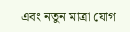এবং নতুন মাত্রা যোগ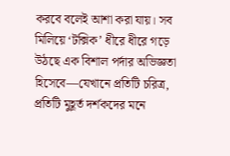করবে বলেই আশা করা যায়। সব মিলিয়ে ‘টক্সিক’ ধীরে ধীরে গড়ে উঠছে এক বিশাল পর্দার অভিজ্ঞতা হিসেবে—যেখানে প্রতিটি চরিত্র, প্রতিটি মুহূর্ত দর্শকদের মনে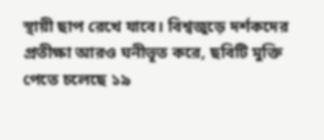স্থায়ী ছাপ রেখে যাবে। বিশ্বজুড়ে দর্শকদের প্রতীক্ষা আরও ঘনীভূত করে, ছবিটি মুক্তি পেতে চলেছে ১৯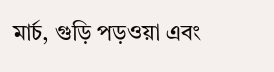মার্চ, গুড়ি পড়ওয়া এবং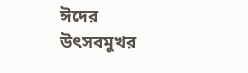ঈদের উৎসবমুখর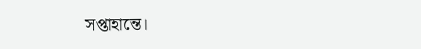সপ্তাহান্তে।